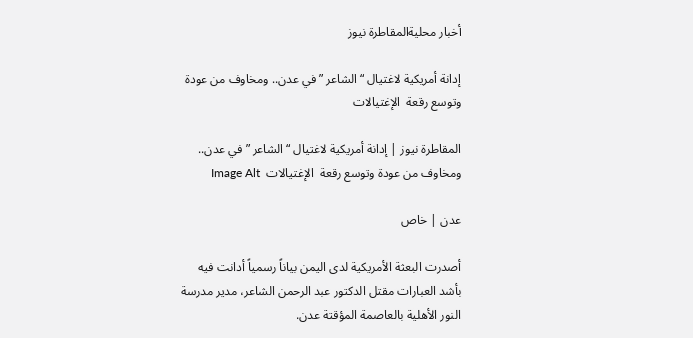أخبار محليةالمقاطرة نيوز

إدانة أمريكية لاغتيال “الشاعر ” في عدن.. ومخاوف من عودة وتوسع رقعة  الإغتيالات

المقاطرة نيوز | إدانة أمريكية لاغتيال “الشاعر ” في عدن.. ومخاوف من عودة وتوسع رقعة  الإغتيالات  Image Alt

عدن | خاص

أصدرت البعثة الأمريكية لدى اليمن بياناً رسمياً أدانت فيه بأشد العبارات مقتل الدكتور عبد الرحمن الشاعر، مدير مدرسة النور الأهلية بالعاصمة المؤقتة عدن.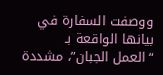ووصفت السفارة في بيانها الواقعة بـ “العمل الجبان”، مشددة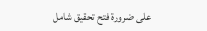على ضرورة فتح تحقيق شامل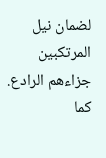لضمان نيل المرتكبين جزاءهم الرادع. كما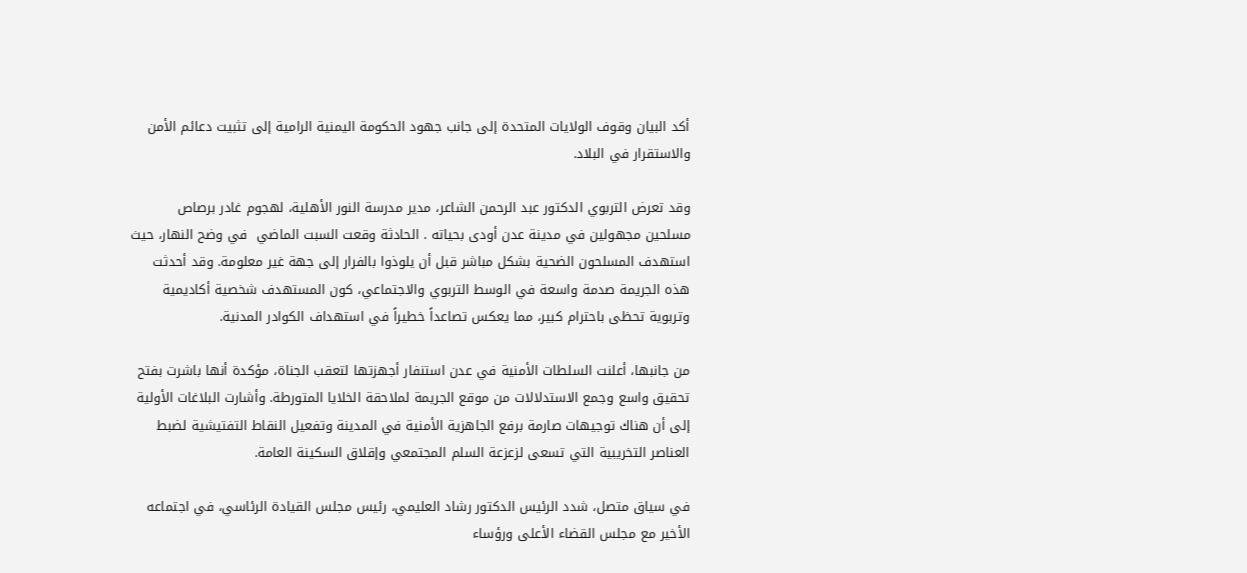أكد البيان وقوف الولايات المتحدة إلى جانب جهود الحكومة اليمنية الرامية إلى تثبيت دعائم الأمن والاستقرار في البلاد.

وقد تعرض التربوي الدكتور عبد الرحمن الشاعر، مدير مدرسة النور الأهلية، لهجوم غادر برصاص مسلحين مجهولين في مدينة عدن أودى بحياته . الحادثة وقعت السبت الماضي  في وضح النهار، حيث استهدف المسلحون الضحية بشكل مباشر قبل أن يلوذوا بالفرار إلى جهة غير معلومة. وقد أحدثت هذه الجريمة صدمة واسعة في الوسط التربوي والاجتماعي، كون المستهدف شخصية أكاديمية وتربوية تحظى باحترام كبير، مما يعكس تصاعداً خطيراً في استهداف الكوادر المدنية.

من جانبها، أعلنت السلطات الأمنية في عدن استنفار أجهزتها لتعقب الجناة، مؤكدة أنها باشرت بفتح تحقيق واسع وجمع الاستدلالات من موقع الجريمة لملاحقة الخلايا المتورطة. وأشارت البلاغات الأولية إلى أن هناك توجيهات صارمة برفع الجاهزية الأمنية في المدينة وتفعيل النقاط التفتيشية لضبط العناصر التخريبية التي تسعى لزعزعة السلم المجتمعي وإقلاق السكينة العامة.

في سياق متصل، شدد الرئيس الدكتور رشاد العليمي، رئيس مجلس القيادة الرئاسي، في اجتماعه الأخير مع مجلس القضاء الأعلى ورؤساء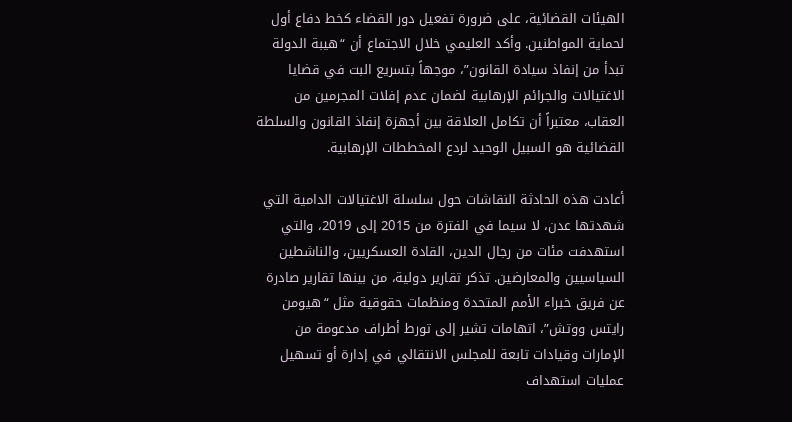الهيئات القضائية، على ضرورة تفعيل دور القضاء كخط دفاع أول لحماية المواطنين. وأكد العليمي خلال الاجتماع أن “هيبة الدولة تبدأ من إنفاذ سيادة القانون”، موجهاً بتسريع البت في قضايا الاغتيالات والجرائم الإرهابية لضمان عدم إفلات المجرمين من العقاب، معتبراً أن تكامل العلاقة بين أجهزة إنفاذ القانون والسلطة القضائية هو السبيل الوحيد لردع المخططات الإرهابية.

أعادت هذه الحادثة النقاشات حول سلسلة الاغتيالات الدامية التي شهدتها عدن، لا سيما في الفترة من 2015 إلى 2019، والتي استهدفت مئات من رجال الدين، القادة العسكريين، والناشطين السياسيين والمعارضين. تذكر تقارير دولية، من بينها تقارير صادرة عن فريق خبراء الأمم المتحدة ومنظمات حقوقية مثل “هيومن رايتس ووتش”، اتهامات تشير إلى تورط أطراف مدعومة من الإمارات وقيادات تابعة للمجلس الانتقالي في إدارة أو تسهيل عمليات استهداف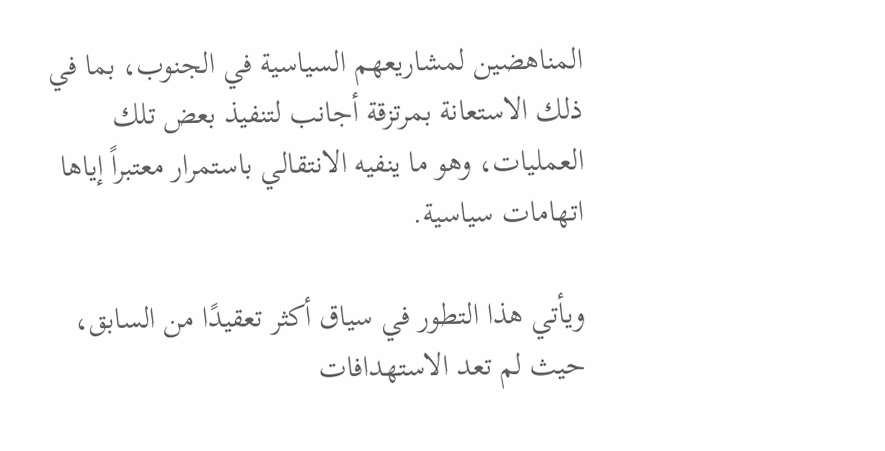المناهضين لمشاريعهم السياسية في الجنوب، بما في ذلك الاستعانة بمرتزقة أجانب لتنفيذ بعض تلك العمليات، وهو ما ينفيه الانتقالي باستمرار معتبراً إياها اتهامات سياسية.

ويأتي هذا التطور في سياق أكثر تعقيدًا من السابق، حيث لم تعد الاستهدافات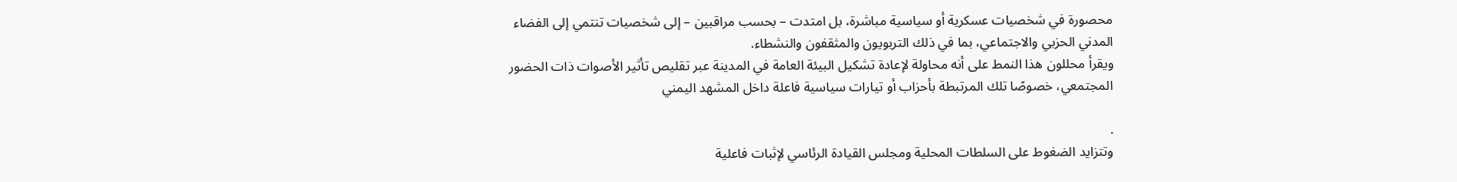محصورة في شخصيات عسكرية أو سياسية مباشرة، بل امتدت – بحسب مراقبين – إلى شخصيات تنتمي إلى الفضاء المدني الحزبي والاجتماعي، بما في ذلك التربويون والمثقفون والنشطاء.
ويقرأ محللون هذا النمط على أنه محاولة لإعادة تشكيل البيئة العامة في المدينة عبر تقليص تأثير الأصوات ذات الحضور المجتمعي، خصوصًا تلك المرتبطة بأحزاب أو تيارات سياسية فاعلة داخل المشهد اليمني

.
وتتزايد الضغوط على السلطات المحلية ومجلس القيادة الرئاسي لإثبات فاعلية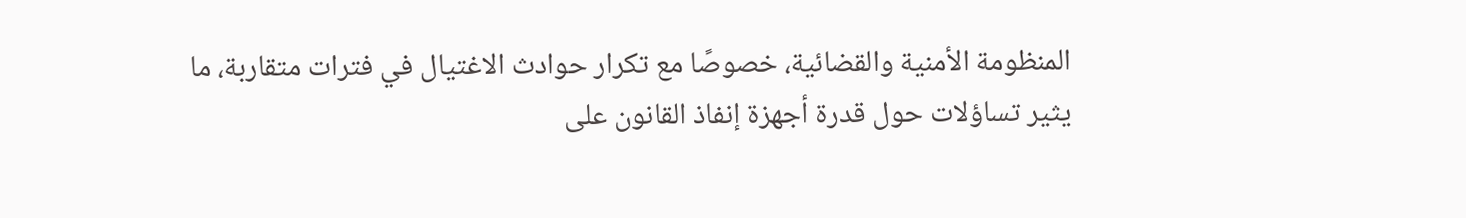المنظومة الأمنية والقضائية، خصوصًا مع تكرار حوادث الاغتيال في فترات متقاربة، ما يثير تساؤلات حول قدرة أجهزة إنفاذ القانون على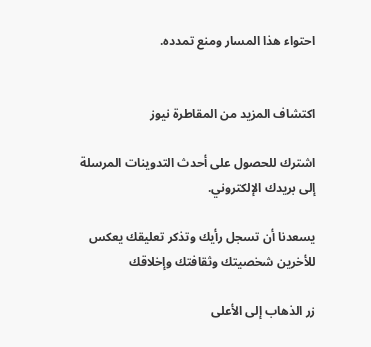احتواء هذا المسار ومنع تمدده.


اكتشاف المزيد من المقاطرة نيوز

اشترك للحصول على أحدث التدوينات المرسلة إلى بريدك الإلكتروني.

يسعدنا أن تسجل رأيك وتذكر تعليقك يعكس للأخرين شخصيتك وثقافتك وإخلاقك

زر الذهاب إلى الأعلى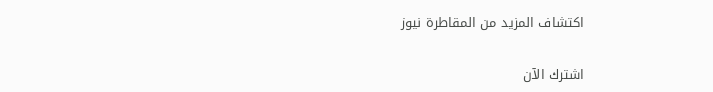اكتشاف المزيد من المقاطرة نيوز

اشترك الآن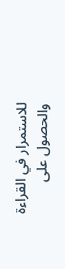للاستمرار في القراءة والحصول على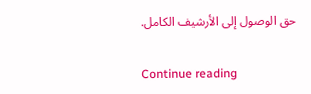حق الوصول إلى الأرشيف الكامل.

Continue reading